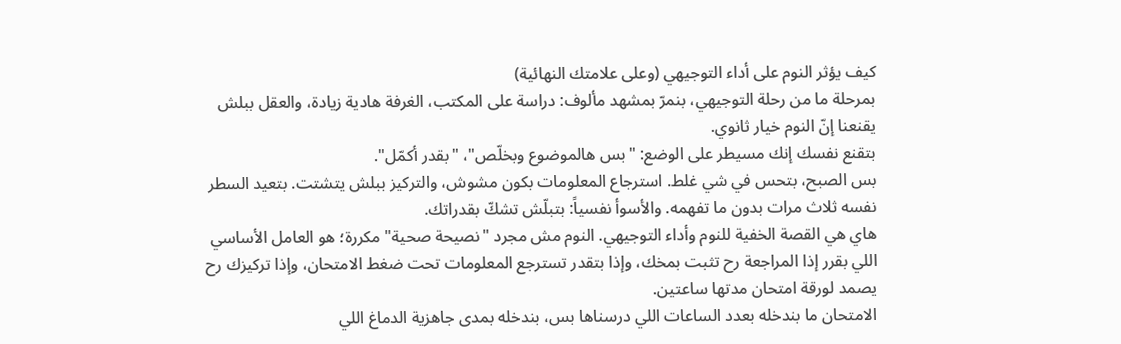كيف يؤثر النوم على أداء التوجيهي (وعلى علامتك النهائية)
بمرحلة ما من رحلة التوجيهي، بنمرّ بمشهد مألوف: دراسة على المكتب، الغرفة هادية زيادة، والعقل ببلش يقنعنا إنّ النوم خيار ثانوي.
بتقنع نفسك إنك مسيطر على الوضع: "بس هالموضوع وبخلّص"، "بقدر أكمّل".
بس الصبح، بتحس في شي غلط. استرجاع المعلومات بكون مشوش، والتركيز ببلش يتشتت. بتعيد السطر نفسه ثلاث مرات بدون ما تفهمه. والأسوأ نفسياً: بتبلّش تشكّ بقدراتك.
هاي هي القصة الخفية للنوم وأداء التوجيهي. النوم مش مجرد "نصيحة صحية" مكررة؛ هو العامل الأساسي اللي بقرر إذا المراجعة رح تثبت بمخك، وإذا بتقدر تسترجع المعلومات تحت ضغط الامتحان، وإذا تركيزك رح يصمد لورقة امتحان مدتها ساعتين.
الامتحان ما بندخله بعدد الساعات اللي درسناها بس، بندخله بمدى جاهزية الدماغ اللي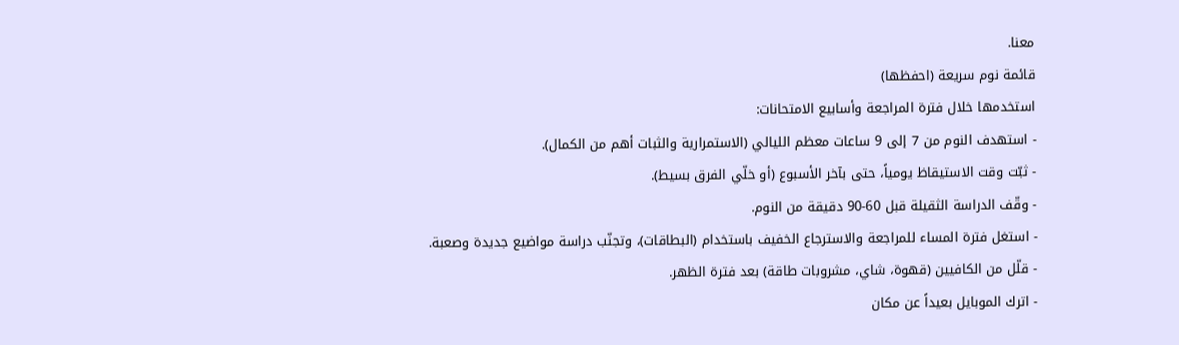معنا.
قائمة نوم سريعة (احفظها)
استخدمها خلال فترة المراجعة وأسابيع الامتحانات:
- استهدف النوم من 7 إلى 9 ساعات معظم الليالي (الاستمرارية والثبات أهم من الكمال).
- ثبّت وقت الاستيقاظ يومياً، حتى بآخر الأسبوع (أو خلّي الفرق بسيط).
- وقّف الدراسة الثقيلة قبل 60-90 دقيقة من النوم.
- استغل فترة المساء للمراجعة والاسترجاع الخفيف باستخدام (البطاقات)، وتجنّب دراسة مواضيع جديدة وصعبة.
- قلّل من الكافيين (قهوة، شاي، مشروبات طاقة) بعد فترة الظهر.
- اترك الموبايل بعيداً عن مكان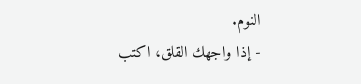النوم.
- إذا واجهك القلق، اكتب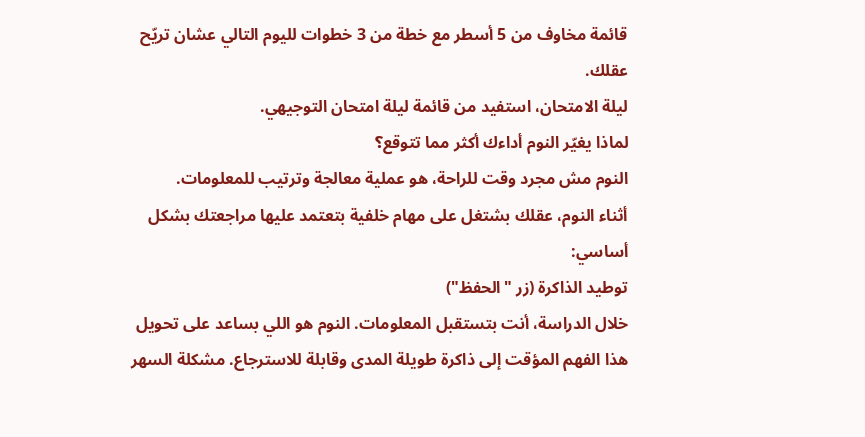قائمة مخاوف من 5 أسطر مع خطة من 3 خطوات لليوم التالي عشان تريّح عقلك.
ليلة الامتحان، استفيد من قائمة ليلة امتحان التوجيهي.
لماذا يغيّر النوم أداءك أكثر مما تتوقع؟
النوم مش مجرد وقت للراحة، هو عملية معالجة وترتيب للمعلومات.
أثناء النوم، عقلك بشتغل على مهام خلفية بتعتمد عليها مراجعتك بشكل أساسي:
توطيد الذاكرة (زر "الحفظ")
خلال الدراسة، أنت بتستقبل المعلومات. النوم هو اللي بساعد على تحويل هذا الفهم المؤقت إلى ذاكرة طويلة المدى وقابلة للاسترجاع. مشكلة السهر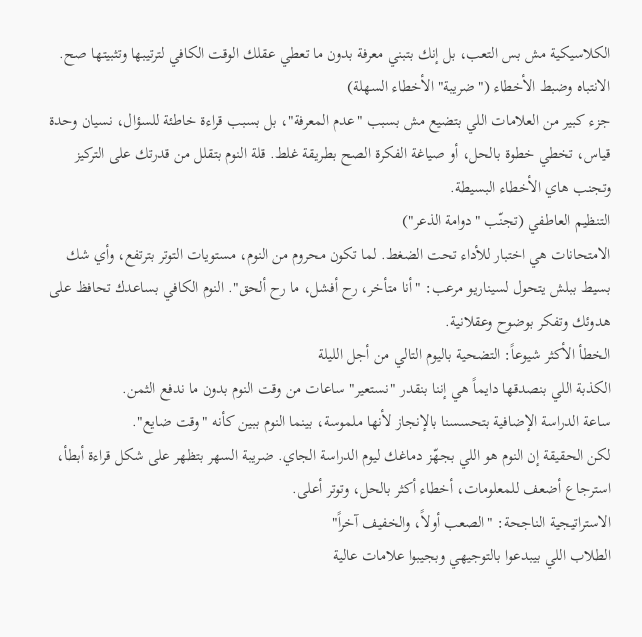الكلاسيكية مش بس التعب، بل إنك بتبني معرفة بدون ما تعطي عقلك الوقت الكافي لترتيبها وتثبيتها صح.
الانتباه وضبط الأخطاء ("ضريبة" الأخطاء السهلة)
جزء كبير من العلامات اللي بتضيع مش بسبب "عدم المعرفة"، بل بسبب قراءة خاطئة للسؤال، نسيان وحدة قياس، تخطي خطوة بالحل، أو صياغة الفكرة الصح بطريقة غلط. قلة النوم بتقلل من قدرتك على التركيز وتجنب هاي الأخطاء البسيطة.
التنظيم العاطفي (تجنّب "دوامة الذعر")
الامتحانات هي اختبار للأداء تحت الضغط. لما تكون محروم من النوم، مستويات التوتر بترتفع، وأي شك بسيط ببلش يتحول لسيناريو مرعب: "أنا متأخر، رح أفشل، ما رح ألحق". النوم الكافي بساعدك تحافظ على هدوئك وتفكر بوضوح وعقلانية.
الخطأ الأكثر شيوعاً: التضحية باليوم التالي من أجل الليلة
الكذبة اللي بنصدقها دايماً هي إننا بنقدر "نستعير" ساعات من وقت النوم بدون ما ندفع الثمن.
ساعة الدراسة الإضافية بتحسسنا بالإنجاز لأنها ملموسة، بينما النوم ببين كأنه "وقت ضايع".
لكن الحقيقة إن النوم هو اللي بجهّز دماغك ليوم الدراسة الجاي. ضريبة السهر بتظهر على شكل قراءة أبطأ، استرجاع أضعف للمعلومات، أخطاء أكثر بالحل، وتوتر أعلى.
الاستراتيجية الناجحة: "الصعب أولاً، والخفيف آخراً"
الطلاب اللي بيبدعوا بالتوجيهي وبجيبوا علامات عالية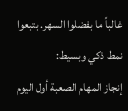غالباً ما بفضلوا السهر. بتبعوا نمط ذكي وبسيط:
إنجاز المهام الصعبة أول اليوم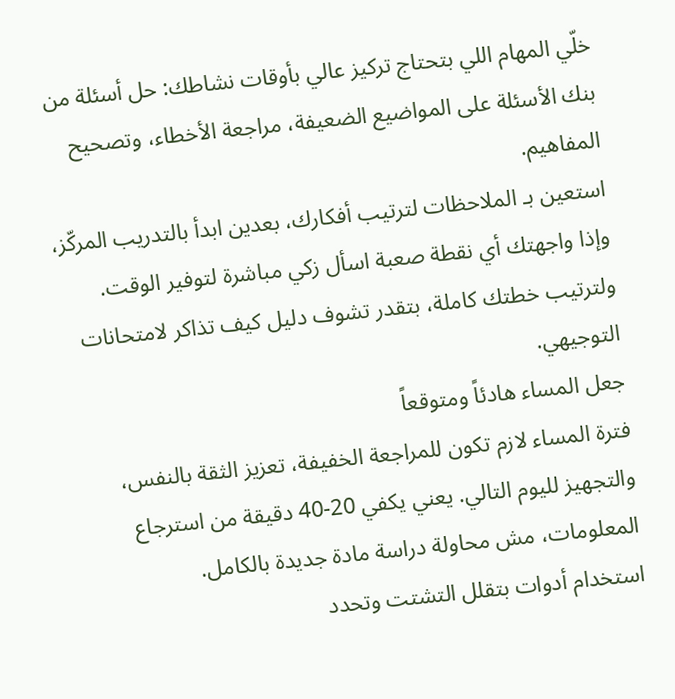خلّي المهام اللي بتحتاج تركيز عالي بأوقات نشاطك: حل أسئلة من بنك الأسئلة على المواضيع الضعيفة، مراجعة الأخطاء، وتصحيح المفاهيم.
استعين بـ الملاحظات لترتيب أفكارك، بعدين ابدأ بالتدريب المركّز، وإذا واجهتك أي نقطة صعبة اسأل زكي مباشرة لتوفير الوقت.
ولترتيب خطتك كاملة، بتقدر تشوف دليل كيف تذاكر لامتحانات التوجيهي.
جعل المساء هادئاً ومتوقعاً
فترة المساء لازم تكون للمراجعة الخفيفة، تعزيز الثقة بالنفس، والتجهيز لليوم التالي. يعني يكفي 20-40 دقيقة من استرجاع المعلومات، مش محاولة دراسة مادة جديدة بالكامل.
استخدام أدوات بتقلل التشتت وتحدد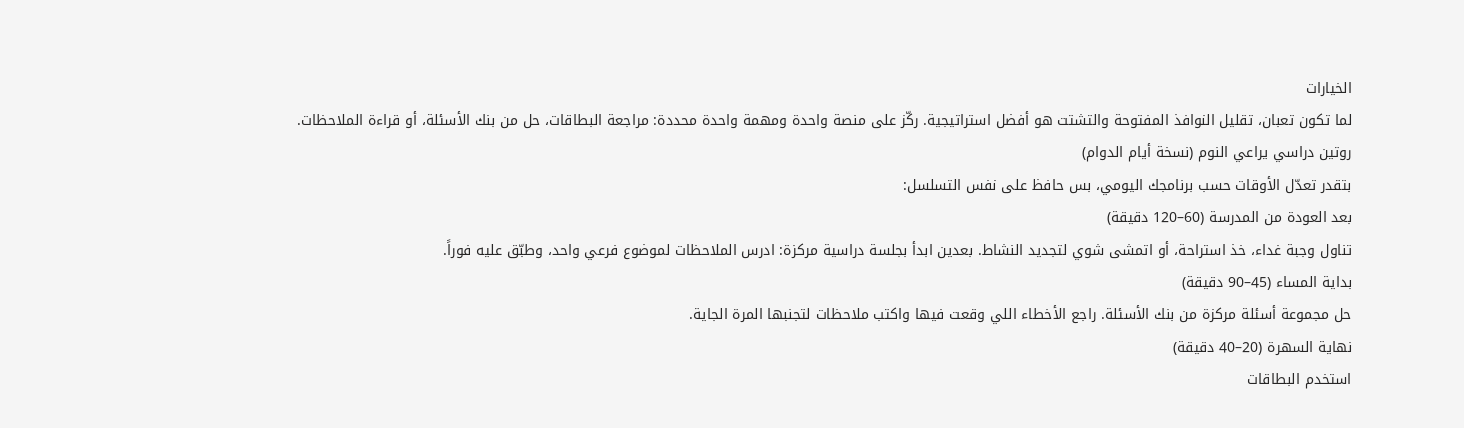الخيارات
لما تكون تعبان، تقليل النوافذ المفتوحة والتشتت هو أفضل استراتيجية. ركّز على منصة واحدة ومهمة واحدة محددة: مراجعة البطاقات، حل من بنك الأسئلة، أو قراءة الملاحظات.
روتين دراسي يراعي النوم (نسخة أيام الدوام)
بتقدر تعدّل الأوقات حسب برنامجك اليومي، بس حافظ على نفس التسلسل:
بعد العودة من المدرسة (60–120 دقيقة)
تناول وجبة غداء، خذ استراحة، أو اتمشى شوي لتجديد النشاط. بعدين ابدأ بجلسة دراسية مركزة: ادرس الملاحظات لموضوع فرعي واحد، وطبّق عليه فوراً.
بداية المساء (45–90 دقيقة)
حل مجموعة أسئلة مركزة من بنك الأسئلة. راجع الأخطاء اللي وقعت فيها واكتب ملاحظات لتجنبها المرة الجاية.
نهاية السهرة (20–40 دقيقة)
استخدم البطاقات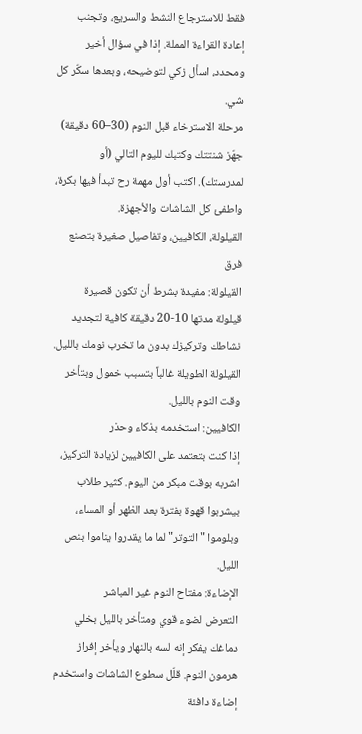فقط للاسترجاع النشط والسريع، وتجنب إعادة القراءة المملة. إذا في سؤال أخير ومحدد، اسأل زكي لتوضيحه، وبعدها سكّر كل شي.
مرحلة الاسترخاء قبل النوم (30–60 دقيقة)
جهّز شنتتك وكتبك لليوم التالي (أو لمدرستك). اكتب أول مهمة رح تبدأ فيها بكرة، واطفئ كل الشاشات والأجهزة.
القيلولة، الكافيين، وتفاصيل صغيرة بتصنع فرق
القيلولة: مفيدة بشرط أن تكون قصيرة
قيلولة مدتها 10-20 دقيقة كافية لتجديد نشاطك وتركيزك بدون ما تخرب نومك بالليل. القيلولة الطويلة غالباً بتسبب خمول وبتأخر وقت النوم بالليل.
الكافيين: استخدمه بذكاء وحذر
إذا كنت بتعتمد على الكافيين لزيادة التركيز، اشربه بوقت مبكر من اليوم. كثير طلاب بيشربوا قهوة بفترة بعد الظهر أو المساء، وبلوموا "التوتر" لما ما يقدروا يناموا بنص الليل.
الإضاءة: مفتاح النوم غير المباشر
التعرض لضوء قوي ومتأخر بالليل بخلي دماغك يفكر إنه لسه بالنهار ويأخر إفراز هرمون النوم. قلّل سطوع الشاشات واستخدم إضاءة دافئة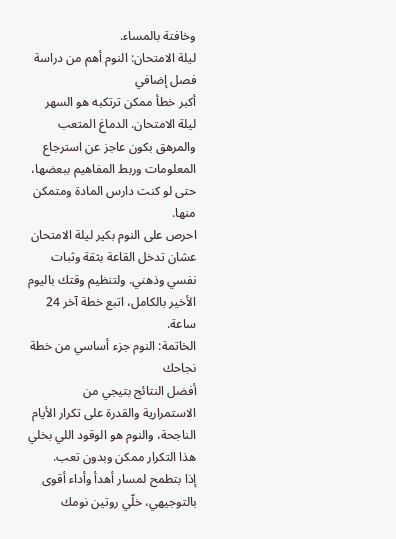وخافتة بالمساء.
ليلة الامتحان: النوم أهم من دراسة فصل إضافي
أكبر خطأ ممكن ترتكبه هو السهر ليلة الامتحان. الدماغ المتعب والمرهق بكون عاجز عن استرجاع المعلومات وربط المفاهيم ببعضها، حتى لو كنت دارس المادة ومتمكن منها.
احرص على النوم بكير ليلة الامتحان عشان تدخل القاعة بثقة وثبات نفسي وذهني. ولتنظيم وقتك باليوم الأخير بالكامل، اتبع خطة آخر 24 ساعة.
الخاتمة: النوم جزء أساسي من خطة نجاحك
أفضل النتائج بتيجي من الاستمرارية والقدرة على تكرار الأيام الناجحة، والنوم هو الوقود اللي بخلي هذا التكرار ممكن وبدون تعب.
إذا بتطمح لمسار أهدأ وأداء أقوى بالتوجيهي، خلّي روتين نومك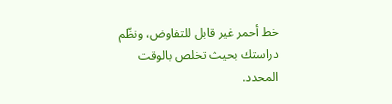خط أحمر غير قابل للتفاوض، ونظّم دراستك بحيث تخلص بالوقت المحدد.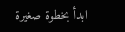ابدأ بخطوة صغيرة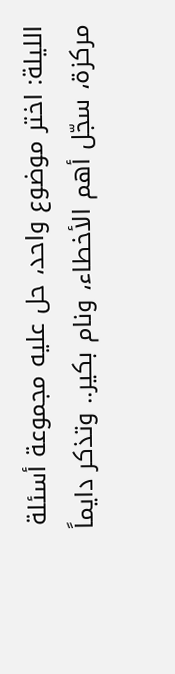الليلة: اختر موضوع واحد، حل عليه مجموعة أسئلة مركزة، سجّل أهم الأخطاء، ونام بكير.. وتذكر دايماً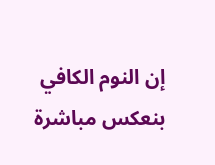إن النوم الكافي بنعكس مباشرة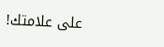على علامتك!